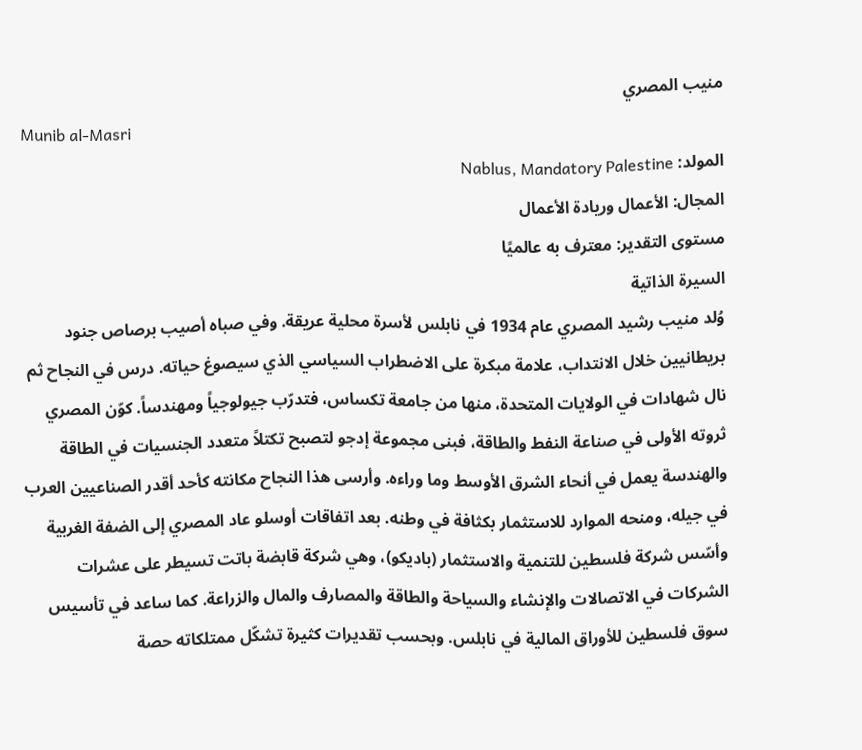منيب المصري
Munib al-Masri
المولد: Nablus, Mandatory Palestine
المجال: الأعمال وريادة الأعمال
مستوى التقدير: معترف به عالميًا
السيرة الذاتية
وُلد منيب رشيد المصري عام 1934 في نابلس لأسرة محلية عريقة. وفي صباه أصيب برصاص جنود بريطانيين خلال الانتداب، علامة مبكرة على الاضطراب السياسي الذي سيصوغ حياته. درس في النجاح ثم نال شهادات في الولايات المتحدة، منها من جامعة تكساس، فتدرّب جيولوجياً ومهندساً. كوّن المصري ثروته الأولى في صناعة النفط والطاقة، فبنى مجموعة إدجو لتصبح تكتلاً متعدد الجنسيات في الطاقة والهندسة يعمل في أنحاء الشرق الأوسط وما وراءه. وأرسى هذا النجاح مكانته كأحد أقدر الصناعيين العرب في جيله، ومنحه الموارد للاستثمار بكثافة في وطنه. بعد اتفاقات أوسلو عاد المصري إلى الضفة الغربية وأسّس شركة فلسطين للتنمية والاستثمار (باديكو)، وهي شركة قابضة باتت تسيطر على عشرات الشركات في الاتصالات والإنشاء والسياحة والطاقة والمصارف والمال والزراعة. كما ساعد في تأسيس سوق فلسطين للأوراق المالية في نابلس. وبحسب تقديرات كثيرة تشكّل ممتلكاته حصة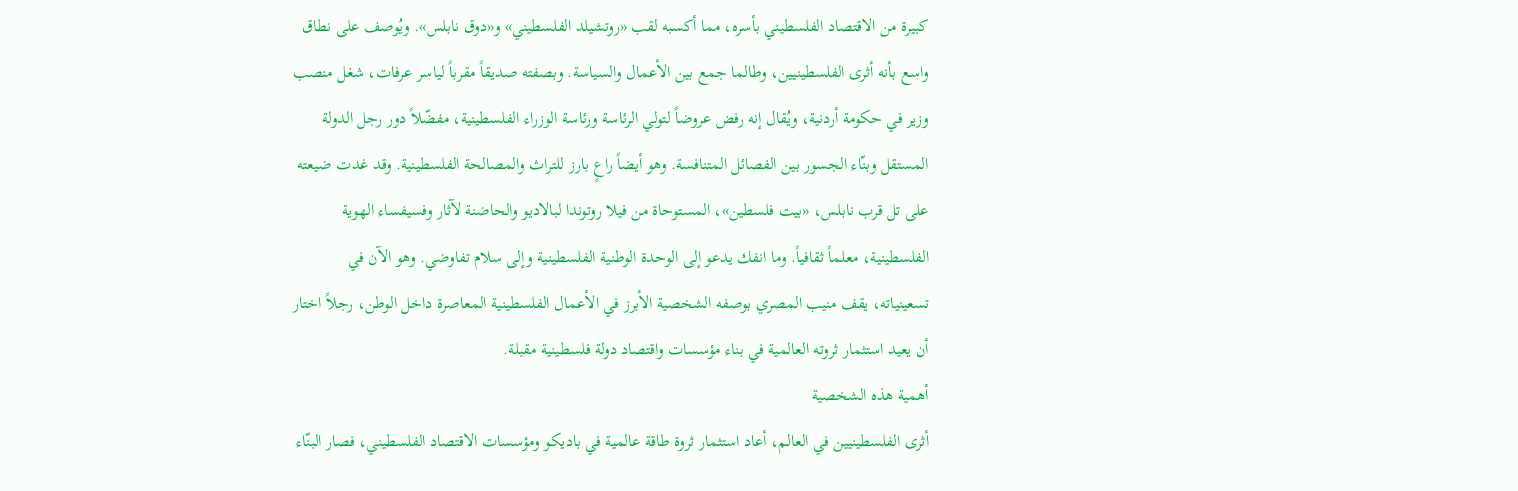كبيرة من الاقتصاد الفلسطيني بأسره، مما أكسبه لقب «روتشيلد الفلسطيني» و«دوق نابلس». ويُوصف على نطاق واسع بأنه أثرى الفلسطينيين، وطالما جمع بين الأعمال والسياسة. وبصفته صديقاً مقرباً لياسر عرفات، شغل منصب وزير في حكومة أردنية، ويُقال إنه رفض عروضاً لتولي الرئاسة ورئاسة الوزراء الفلسطينية، مفضّلاً دور رجل الدولة المستقل وبنّاء الجسور بين الفصائل المتنافسة. وهو أيضاً راعٍ بارز للتراث والمصالحة الفلسطينية. وقد غدت ضيعته على تل قرب نابلس، «بيت فلسطين»، المستوحاة من فيلا روتوندا لبالاديو والحاضنة لآثار وفسيفساء الهوية الفلسطينية، معلماً ثقافياً. وما انفك يدعو إلى الوحدة الوطنية الفلسطينية وإلى سلام تفاوضي. وهو الآن في تسعينياته، يقف منيب المصري بوصفه الشخصية الأبرز في الأعمال الفلسطينية المعاصرة داخل الوطن، رجلاً اختار أن يعيد استثمار ثروته العالمية في بناء مؤسسات واقتصاد دولة فلسطينية مقبلة.
أهمية هذه الشخصية
أثرى الفلسطينيين في العالم، أعاد استثمار ثروة طاقة عالمية في باديكو ومؤسسات الاقتصاد الفلسطيني، فصار البنّاء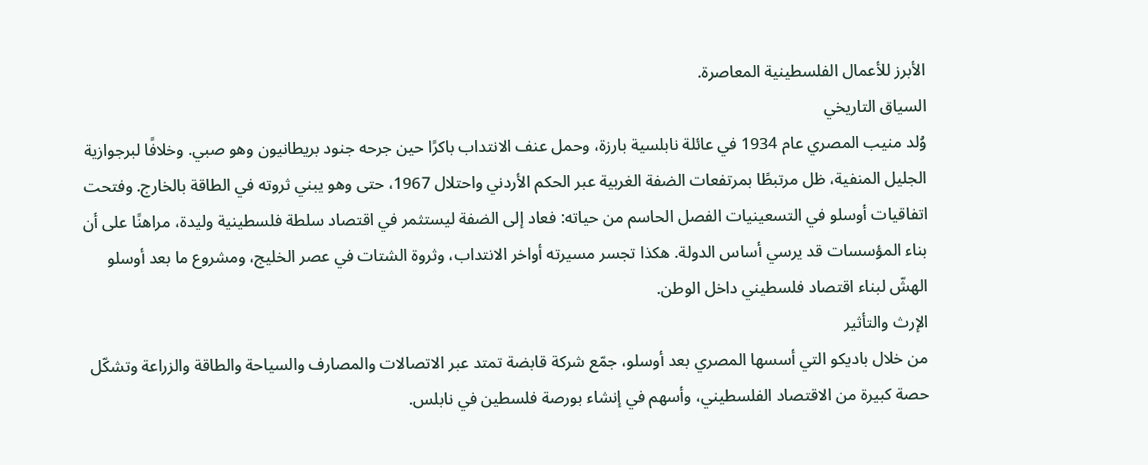الأبرز للأعمال الفلسطينية المعاصرة.
السياق التاريخي
وُلد منيب المصري عام 1934 في عائلة نابلسية بارزة، وحمل عنف الانتداب باكرًا حين جرحه جنود بريطانيون وهو صبي. وخلافًا لبرجوازية الجليل المنفية، ظل مرتبطًا بمرتفعات الضفة الغربية عبر الحكم الأردني واحتلال 1967، حتى وهو يبني ثروته في الطاقة بالخارج. وفتحت اتفاقيات أوسلو في التسعينيات الفصل الحاسم من حياته: فعاد إلى الضفة ليستثمر في اقتصاد سلطة فلسطينية وليدة، مراهنًا على أن بناء المؤسسات قد يرسي أساس الدولة. هكذا تجسر مسيرته أواخر الانتداب، وثروة الشتات في عصر الخليج، ومشروع ما بعد أوسلو الهشّ لبناء اقتصاد فلسطيني داخل الوطن.
الإرث والتأثير
من خلال باديكو التي أسسها المصري بعد أوسلو، جمّع شركة قابضة تمتد عبر الاتصالات والمصارف والسياحة والطاقة والزراعة وتشكّل حصة كبيرة من الاقتصاد الفلسطيني، وأسهم في إنشاء بورصة فلسطين في نابلس.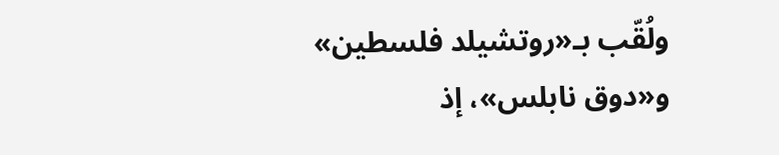ولُقّب بـ«روتشيلد فلسطين» و«دوق نابلس»، إذ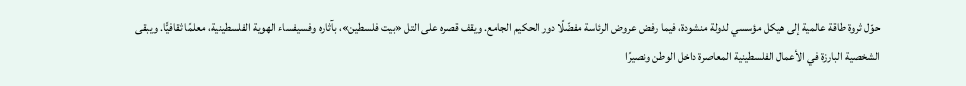حوّل ثروة طاقة عالمية إلى هيكل مؤسسي لدولة منشودة، فيما رفض عروض الرئاسة مفضّلًا دور الحكيم الجامع. ويقف قصره على التل «بيت فلسطين»، بآثاره وفسيفساء الهوية الفلسطينية، معلمًا ثقافيًّا. ويبقى الشخصية البارزة في الأعمال الفلسطينية المعاصرة داخل الوطن ونصيرًا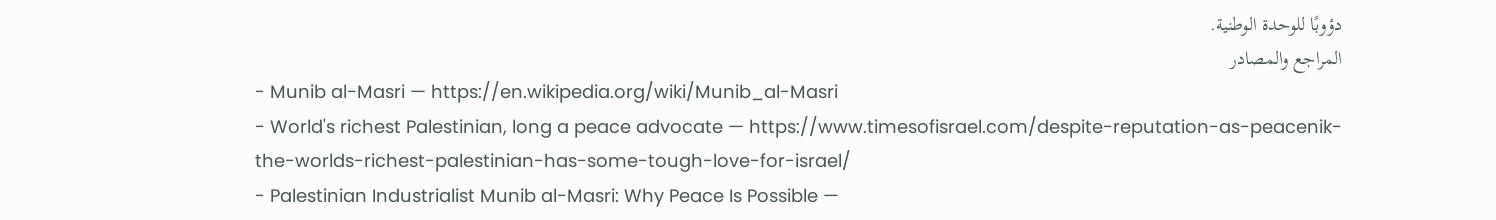دؤوبًا للوحدة الوطنية.
المراجع والمصادر
- Munib al-Masri — https://en.wikipedia.org/wiki/Munib_al-Masri
- World's richest Palestinian, long a peace advocate — https://www.timesofisrael.com/despite-reputation-as-peacenik-the-worlds-richest-palestinian-has-some-tough-love-for-israel/
- Palestinian Industrialist Munib al-Masri: Why Peace Is Possible —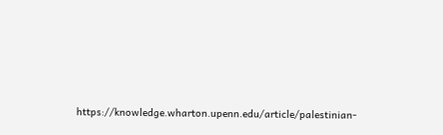https://knowledge.wharton.upenn.edu/article/palestinian-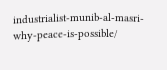industrialist-munib-al-masri-why-peace-is-possible/